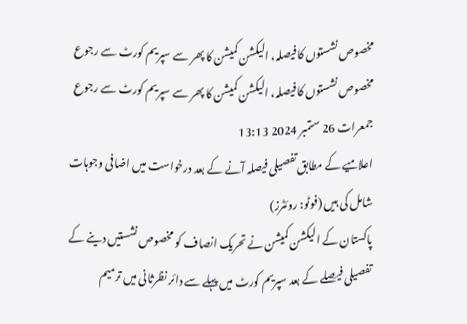مخصوص نشستوں کا فیصلہ، الیکشن کمیشن کا پھر سے سپریم کورٹ سے رجوع
مخصوص نشستوں کا فیصلہ، الیکشن کمیشن کا پھر سے سپریم کورٹ سے رجوع
جمعرات 26 ستمبر 2024 13:13
اعلامیے کے مطابق تفصیلی فیصلہ آنے کے بعد درخواست میں اضافی وجوہات شامل کی ہیں (فوٹو: روئٹرز)
پاکستان کے الیکشن کمیشن نے تحریک انصاف کو مخصوص نشستیں دینے کے تفصیلی فیصلے کے بعد سپریم کورٹ میں پہلے سے دائر نظرثانی میں ترمیم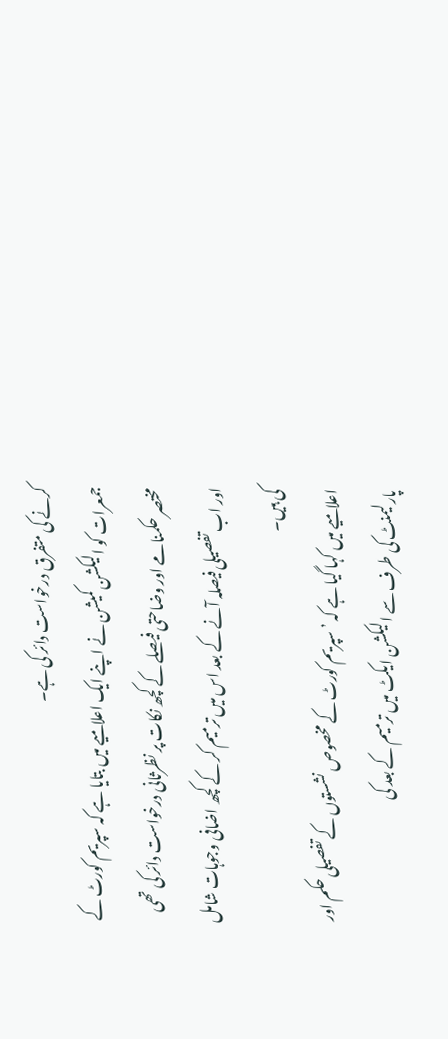کرنے کی متفرق درخواست دائر کی ہے۔
جمعرات کو الیکشن کمیشن نے اپنے ایک اعلامیے میں بتایا ہے کہ سپریم کورٹ کے مختصر حکمنامے اور وضاحتی فیصلے کے کچھ نکات پر نظرثانی درخواست دائر کی تھی اور اب تفصیلی فیصلہ آنے کے بعد اس میں ترمیم کر کے کچھ اضافی وجوہات شامل کی ہیں۔
اعلامیے میں کہا گیا ہے کہ ’سپریم کورٹ کے مخصوص نشستوں کے تفصیلی حکم اور پارلیمنٹ کی طرف سے الیکشن ایکٹ میں ترمیم کے بعد کی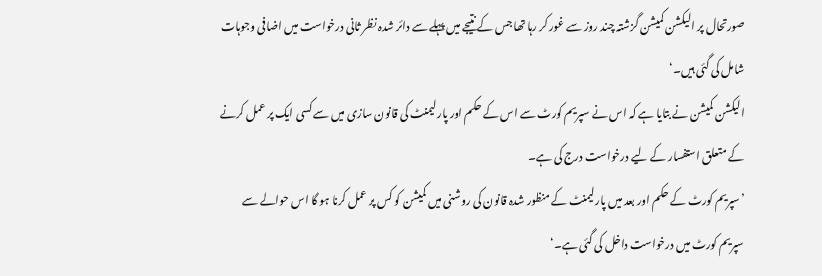صورتحال پر الیکشن کمیشن گزشتہ چند روز سے غور کر رہا تھا جس کے نتیجے میں پہلے سے دائر شدہ نظر ثانی درخواست میں اضافی وجوہات شامل کی گئی ہیں۔‘
الیکشن کمیشن نے بتایا ہے کہ اس نے سپریم کورٹ سے اس کے حکم اور پارلیمنٹ کی قانون سازی میں سے کسی ایک پر عمل کرنے کے متعلق استفسار کے لیے درخواست درج کی ہے۔
’سپریم کورٹ کے حکم اور بعد میں پارلیمنٹ کے منظور شدہ قانون کی روشنی میں کمیشن کو کس پر عمل کرنا ہو گا اس حوالے سے سپریم کورٹ میں درخواست داخل کی گئی ہے۔‘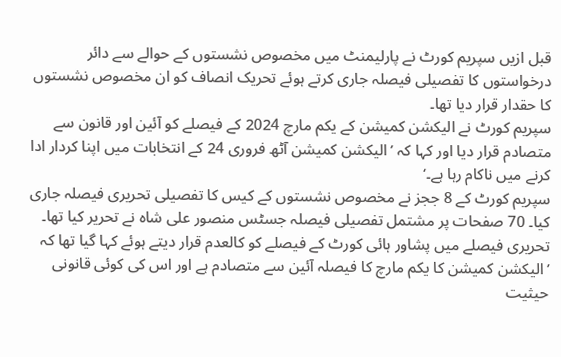قبل ازیں سپریم کورٹ نے پارلیمنٹ میں مخصوص نشستوں کے حوالے سے دائر درخواستوں کا تفصیلی فیصلہ جاری کرتے ہوئے تحریک انصاف کو ان مخصوص نشستوں کا حقدار قرار دیا تھا۔
سپریم کورٹ نے الیکشن کمیشن کے یکم مارچ 2024 کے فیصلے کو آئین اور قانون سے متصادم قرار دیا اور کہا کہ ’الیکشن کمیشن آٹھ فروری 24 کے انتخابات میں اپنا کردار ادا کرنے میں ناکام رہا ہے۔‘
سپریم کورٹ کے 8 ججز نے مخصوص نشستوں کے کیس کا تفصیلی تحریری فیصلہ جاری کیا۔ 70 صفحات پر مشتمل تفصیلی فیصلہ جسٹس منصور علی شاہ نے تحریر کیا تھا۔
تحریری فیصلے میں پشاور ہائی کورٹ کے فیصلے کو کالعدم قرار دیتے ہوئے کہا گیا تھا کہ ’الیکشن کمیشن کا یکم مارچ کا فیصلہ آئین سے متصادم ہے اور اس کی کوئی قانونی حیثیت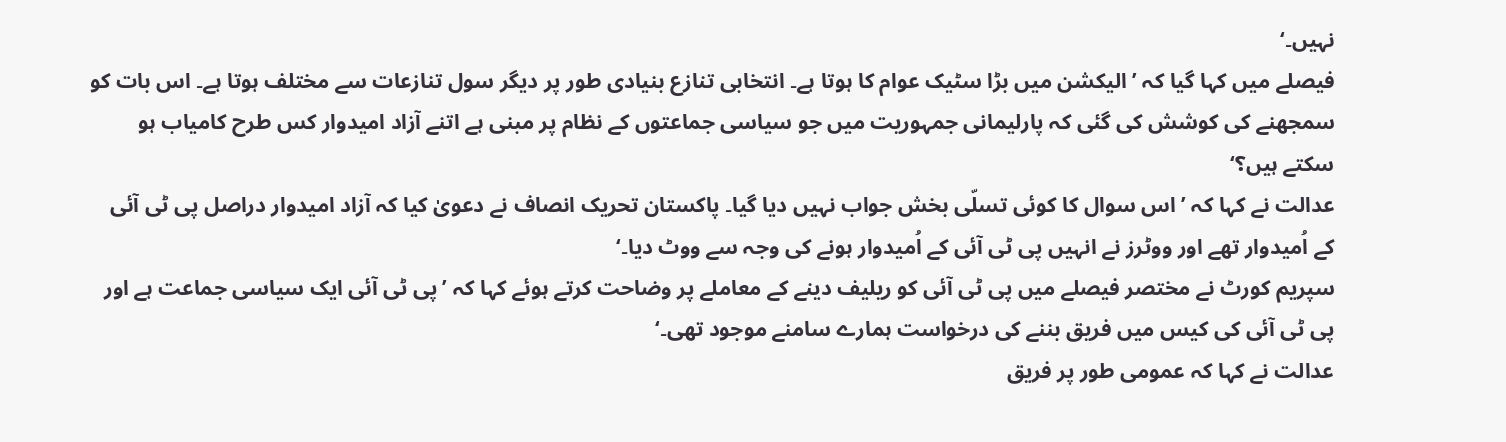نہیں۔‘
فیصلے میں کہا گیا کہ ’الیکشن میں بڑا سٹیک عوام کا ہوتا ہے۔ انتخابی تنازع بنیادی طور پر دیگر سول تنازعات سے مختلف ہوتا ہے۔ اس بات کو سمجھنے کی کوشش کی گئی کہ پارلیمانی جمہوریت میں جو سیاسی جماعتوں کے نظام پر مبنی ہے اتنے آزاد امیدوار کس طرح کامیاب ہو سکتے ہیں؟‘
عدالت نے کہا کہ ’اس سوال کا کوئی تسلّی بخش جواب نہیں دیا گیا۔ پاکستان تحریک انصاف نے دعویٰ کیا کہ آزاد امیدوار دراصل پی ٹی آئی کے اُمیدوار تھے اور ووٹرز نے انہیں پی ٹی آئی کے اُمیدوار ہونے کی وجہ سے ووٹ دیا۔‘
سپریم کورٹ نے مختصر فیصلے میں پی ٹی آئی کو ریلیف دینے کے معاملے پر وضاحت کرتے ہوئے کہا کہ ’پی ٹی آئی ایک سیاسی جماعت ہے اور پی ٹی آئی کی کیس میں فریق بننے کی درخواست ہمارے سامنے موجود تھی۔‘
عدالت نے کہا کہ عمومی طور پر فریق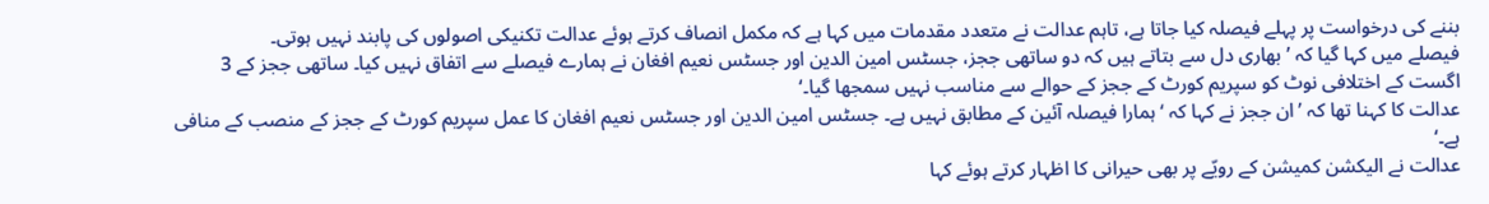بننے کی درخواست پر پہلے فیصلہ کیا جاتا ہے، تاہم عدالت نے متعدد مقدمات میں کہا ہے کہ مکمل انصاف کرتے ہوئے عدالت تکنیکی اصولوں کی پابند نہیں ہوتی۔
فیصلے میں کہا گیا کہ ’بھاری دل سے بتاتے ہیں کہ دو ساتھی ججز، جسٹس امین الدین اور جسٹس نعیم افغان نے ہمارے فیصلے سے اتفاق نہیں کیا۔ ساتھی ججز کے 3 اگست کے اختلافی نوٹ کو سپریم کورٹ کے ججز کے حوالے سے مناسب نہیں سمجھا گیا۔‘
عدالت کا کہنا تھا کہ ’ان ججز نے کہا کہ ‘ہمارا فیصلہ آئین کے مطابق نہیں ہے۔ جسٹس امین الدین اور جسٹس نعیم افغان کا عمل سپریم کورٹ کے ججز کے منصب کے منافی ہے۔‘
عدالت نے الیکشن کمیشن کے رویّے پر بھی حیرانی کا اظہار کرتے ہوئے کہا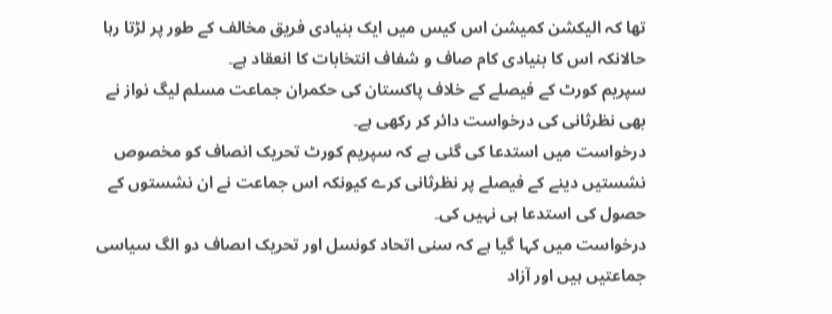تھا کہ الیکشن کمیشن اس کیس میں ایک بنیادی فریق مخالف کے طور پر لڑتا رہا حالانکہ اس کا بنیادی کام صاف و شفاف انتخابات کا انعقاد ہے۔
سپریم کورٹ کے فیصلے کے خلاف پاکستان کی حکمران جماعت مسلم لیگ نواز نے بھی نظرثانی کی درخواست دائر کر رکھی ہے۔
درخواست میں استدعا کی گئی ہے کہ سپریم کورٹ تحریک انصاف کو مخصوص نشستیں دینے کے فیصلے پر نظرثانی کرے کیونکہ اس جماعت نے ان نشستوں کے حصول کی استدعا ہی نہیں کی۔
درخواست میں کہا گیا ہے کہ سنی اتحاد کونسل اور تحریک اںصاف دو الگ سیاسی جماعتیں ہیں اور آزاد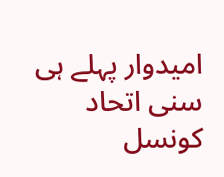امیدوار پہلے ہی سنی اتحاد کونسل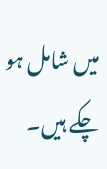میں شامل ہو چکے ہیں۔